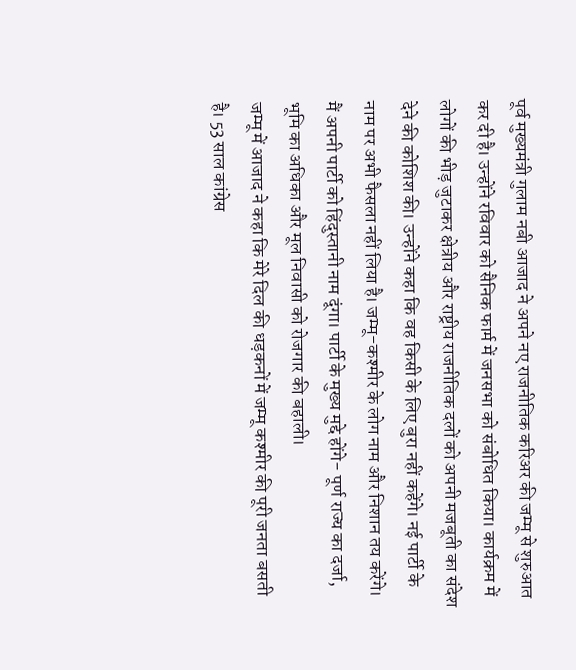पूर्व मुख्यमंत्री गुलाम नबी आजाद ने अपने नए राजनीतिक करिअर की जम्मू से शुरुआत कर दी है। उन्होंने रविवार को सैनिक फार्म में जनसभा को संबोधित किया। कार्यक्रम में लोगों की भीड़ जुटाकर क्षेत्रीय और राष्ट्रीय राजनीतिक दलों को अपनी मजबूती का संदेश देने की कोशिश की। उन्होंने कहा कि वह किसी के लिए बुरा नहीं कहेंगे। नई पार्टी के नाम पर अभी फैसला नहीं लिया है। जम्मू-कश्मीर के लोग नाम और निशान तय करेंगे। मैं अपनी पार्टी को हिंदुस्तानी नाम दूंगा। पार्टी के मुख्य मुद्दे होंगे- पूर्ण राज्य का दर्जा, भूमि का अधिका और मूल निवासी को रोजगार की बहाली।
जम्मू में आजाद ने कहा कि मेरे दिल की धड़कनों में जम्मू कश्मीर की पूरी जनता बसती है। 53 साल कांग्रेस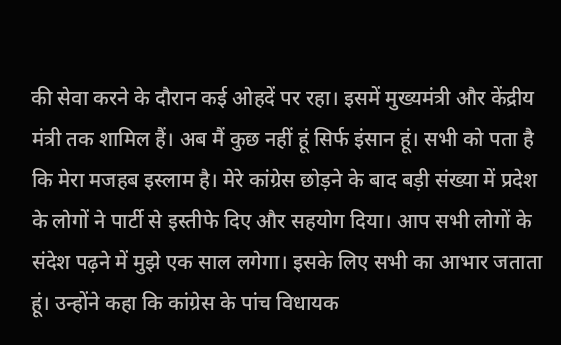की सेवा करने के दौरान कई ओहदें पर रहा। इसमें मुख्यमंत्री और केंद्रीय मंत्री तक शामिल हैं। अब मैं कुछ नहीं हूं सिर्फ इंसान हूं। सभी को पता है कि मेरा मजहब इस्लाम है। मेरे कांग्रेस छोड़ने के बाद बड़ी संख्या में प्रदेश के लोगों ने पार्टी से इस्तीफे दिए और सहयोग दिया। आप सभी लोगों के संदेश पढ़ने में मुझे एक साल लगेगा। इसके लिए सभी का आभार जताता हूं। उन्होंने कहा कि कांग्रेस के पांच विधायक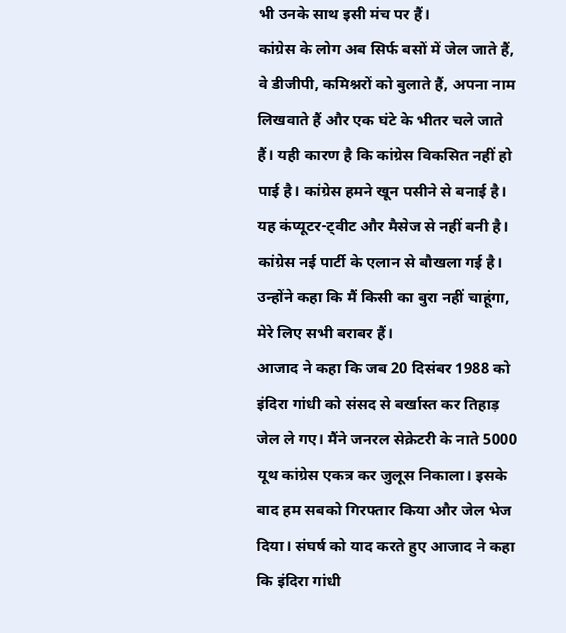भी उनके साथ इसी मंच पर हैं।
कांग्रेस के लोग अब सिर्फ बसों में जेल जाते हैं, वे डीजीपी, कमिश्नरों को बुलाते हैं, अपना नाम लिखवाते हैं और एक घंटे के भीतर चले जाते हैं। यही कारण है कि कांग्रेस विकसित नहीं हो पाई है। कांग्रेस हमने खून पसीने से बनाई है। यह कंप्यूटर-ट्वीट और मैसेज से नहीं बनी है। कांग्रेस नई पार्टी के एलान से बौखला गई है। उन्होंने कहा कि मैं किसी का बुरा नहीं चाहूंगा, मेरे लिए सभी बराबर हैं।
आजाद ने कहा कि जब 20 दिसंबर 1988 को इंदिरा गांधी को संसद से बर्खास्त कर तिहाड़ जेल ले गए। मैंने जनरल सेक्रेटरी के नाते 5000 यूथ कांग्रेस एकत्र कर जुलूस निकाला। इसके बाद हम सबको गिरफ्तार किया और जेल भेज दिया। संघर्ष को याद करते हुए आजाद ने कहा कि इंदिरा गांधी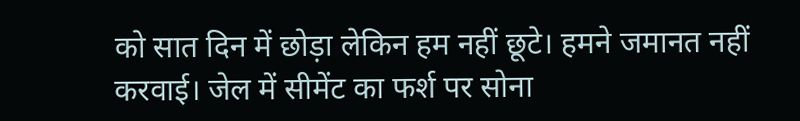को सात दिन में छोड़ा लेकिन हम नहीं छूटे। हमने जमानत नहीं करवाई। जेल में सीमेंट का फर्श पर सोना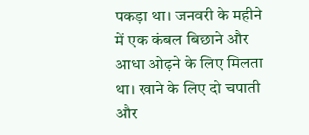पकड़ा था। जनवरी के महीने में एक कंबल बिछाने और आधा ओढ़ने के लिए मिलता था। खाने के लिए दो चपाती और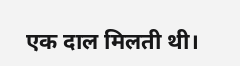एक दाल मिलती थी।